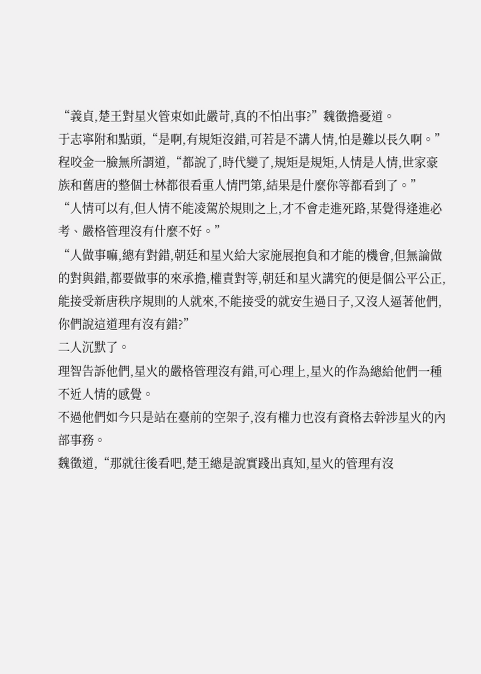“義貞,楚王對星火管束如此嚴苛,真的不怕出事?”魏徵擔憂道。
于志寧附和點頭,“是啊,有規矩沒錯,可若是不講人情,怕是難以長久啊。”
程咬金一臉無所謂道,“都說了,時代變了,規矩是規矩,人情是人情,世家豪族和舊唐的整個士林都很看重人情門第,結果是什麼你等都看到了。”
“人情可以有,但人情不能凌駕於規則之上,才不會走進死路,某覺得逢進必考、嚴格管理沒有什麼不好。”
“人做事嘛,總有對錯,朝廷和星火給大家施展抱負和才能的機會,但無論做的對與錯,都要做事的來承擔,權責對等,朝廷和星火講究的便是個公平公正,能接受新唐秩序規則的人就來,不能接受的就安生過日子,又沒人逼著他們,你們說這道理有沒有錯?”
二人沉默了。
理智告訴他們,星火的嚴格管理沒有錯,可心理上,星火的作為總給他們一種不近人情的感覺。
不過他們如今只是站在臺前的空架子,沒有權力也沒有資格去幹涉星火的內部事務。
魏徵道,“那就往後看吧,楚王總是說實踐出真知,星火的管理有沒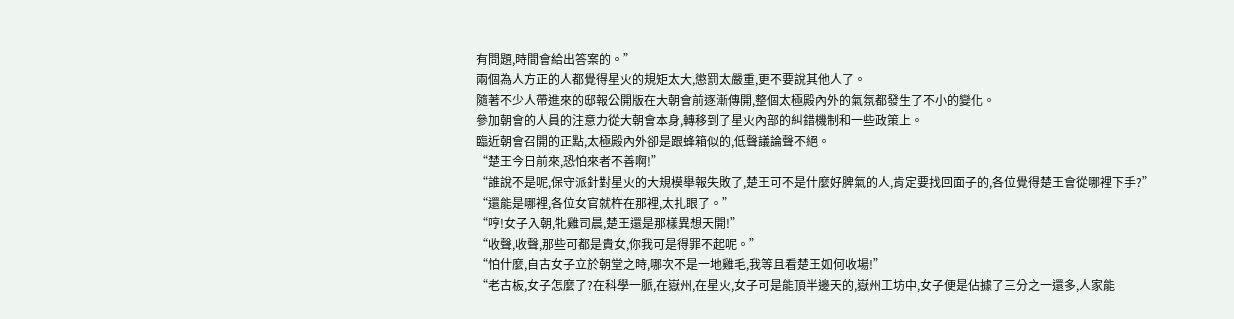有問題,時間會給出答案的。”
兩個為人方正的人都覺得星火的規矩太大,懲罰太嚴重,更不要說其他人了。
隨著不少人帶進來的邸報公開版在大朝會前逐漸傳開,整個太極殿內外的氣氛都發生了不小的變化。
參加朝會的人員的注意力從大朝會本身,轉移到了星火內部的糾錯機制和一些政策上。
臨近朝會召開的正點,太極殿內外卻是跟蜂箱似的,低聲議論聲不絕。
“楚王今日前來,恐怕來者不善啊!”
“誰說不是呢,保守派針對星火的大規模舉報失敗了,楚王可不是什麼好脾氣的人,肯定要找回面子的,各位覺得楚王會從哪裡下手?”
“還能是哪裡,各位女官就杵在那裡,太扎眼了。”
“哼!女子入朝,牝雞司晨,楚王還是那樣異想天開!”
“收聲,收聲,那些可都是貴女,你我可是得罪不起呢。”
“怕什麼,自古女子立於朝堂之時,哪次不是一地雞毛,我等且看楚王如何收場!”
“老古板,女子怎麼了?在科學一脈,在嶽州,在星火,女子可是能頂半邊天的,嶽州工坊中,女子便是佔據了三分之一還多,人家能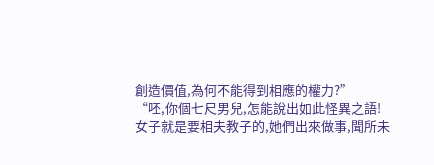創造價值,為何不能得到相應的權力?”
“呸,你個七尺男兒,怎能說出如此怪異之語!
女子就是要相夫教子的,她們出來做事,聞所未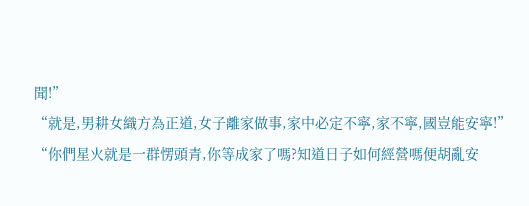聞!”
“就是,男耕女織方為正道,女子離家做事,家中必定不寧,家不寧,國豈能安寧!”
“你們星火就是一群愣頭青,你等成家了嗎?知道日子如何經營嗎便胡亂安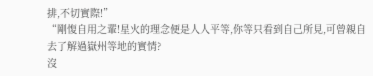排,不切實際!”
“剛愎自用之輩!星火的理念便是人人平等,你等只看到自己所見,可曾親自去了解過嶽州等地的實情?
沒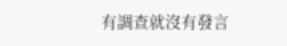有調查就沒有發言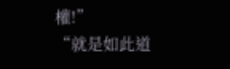權!”
“就是如此道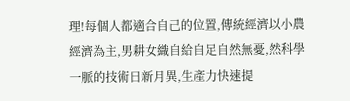理!每個人都適合自己的位置,傳統經濟以小農經濟為主,男耕女織自給自足自然無憂,然科學一脈的技術日新月異,生產力快速提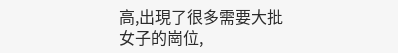高,出現了很多需要大批女子的崗位,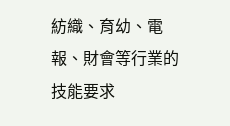紡織、育幼、電報、財會等行業的技能要求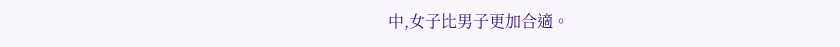中,女子比男子更加合適。